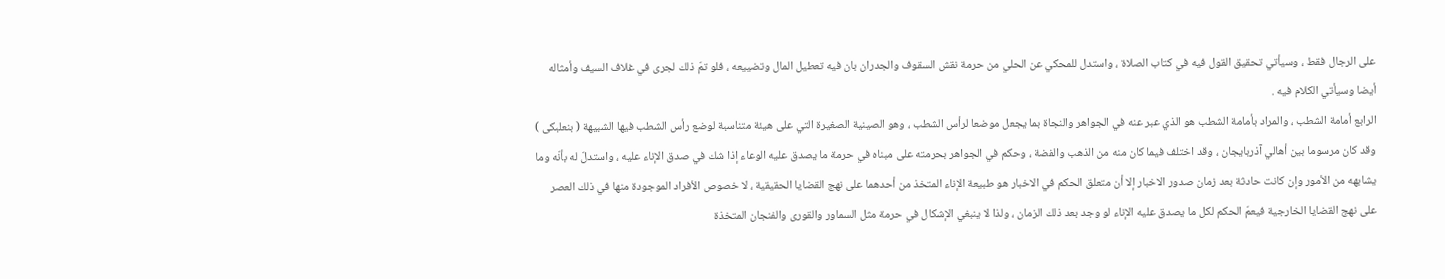على الرجال فقط ، وسيأتي تحقيق القول فيه في كتاب الصلاة ، واستدل للمحكي عن الحلي من حرمة نقش السقوف والجدران بان فيه تعطيل المال وتضييعه ، فلو تمّ ذلك لجرى في غلاف السيف وأمثاله أيضا وسيأتي الكلام فيه .
الرابع أمامة الشطب ، والمراد بأمامة الشطب هو الذي عبر عنه في الجواهر والنجاة بما يجعل موضعا لرأس الشطب ، وهو الصينية الصغيرة التي على هيئة متناسبة لوضع رأس الشطب فيها الشبيهة ( بنعلبكى ) وقد كان مرسوما بين أهالي آذربايجان ، وقد اختلف فيما كان منه من الذهب والفضة ، وحكم في الجواهر بحرمته على مبناه في حرمة ما يصدق عليه الوعاء إذا شك في صدق الإناء عليه ، واستدلّ له بأنّه وما يشابهه من الأمور وإن كانت حادثة بعد زمان صدور الاخبار إلا أن متعلق الحكم في الاخبار هو طبيعة الإناء المتخذ من أحدهما على نهج القضايا الحقيقية ، لا خصوص الأفراد الموجودة منها في ذلك العصر على نهج القضايا الخارجية فيعمّ الحكم لكل ما يصدق عليه الإناء لو وجد بعد ذلك الزمان ، ولذا لا ينبغي الإشكال في حرمة مثل السماور والقورى والفنجان المتخذة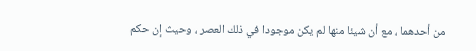من أحدهما ، مع أن شيئا منها لم يكن موجودا في ذلك العصر ، وحيث إن حكم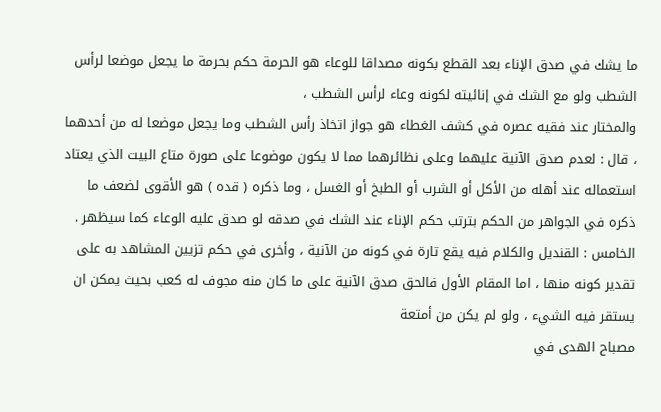ما يشك في صدق الإناء بعد القطع بكونه مصداقا للوعاء هو الحرمة حكم بحرمة ما يجعل موضعا لرأس الشطب ولو مع الشك في إنائيته لكونه وعاء لرأس الشطب ،
والمختار عند فقيه عصره في كشف الغطاء هو جواز اتخاذ رأس الشطب وما يجعل موضعا له من أحدهما ، قال : لعدم صدق الآنية عليهما وعلى نظائرهما مما لا يكون موضوعا على صورة متاع البيت الذي يعتاد استعماله عند أهله من الأكل أو الشرب أو الطبخ أو الغسل ، وما ذكره ( قده ) هو الأقوى لضعف ما ذكره في الجواهر من الحكم بترتب حكم الإناء عند الشك في صدقه لو صدق عليه الوعاء كما سيظهر .
الخامس : القنديل والكلام فيه يقع تارة في كونه من الآنية ، وأخرى في حكم تزيين المشاهد به على تقدير كونه منها ، اما المقام الأول فالحق صدق الآنية على ما كان منه مجوف له كعب بحيث يمكن ان يستقر فيه الشيء ، ولو لم يكن من أمتعة
مصباح الهدى في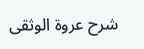شرح عروة الوثقى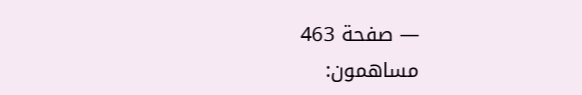— صفحة 463
مساهمون: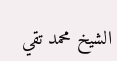الشيخ محمد تقي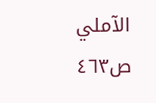الآملي
ص٤٦٣